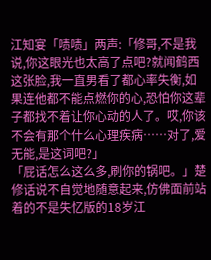江知宴「啧啧」两声:「修哥,不是我说,你这眼光也太高了点吧?就闻鹤西这张脸,我一直男看了都心率失衡,如果连他都不能点燃你的心,恐怕你这辈子都找不着让你心动的人了。哎,你该不会有那个什么心理疾病……对了,爱无能,是这词吧?」
「屁话怎么这么多,刷你的锅吧。」楚修话说不自觉地随意起来,仿佛面前站着的不是失忆版的18岁江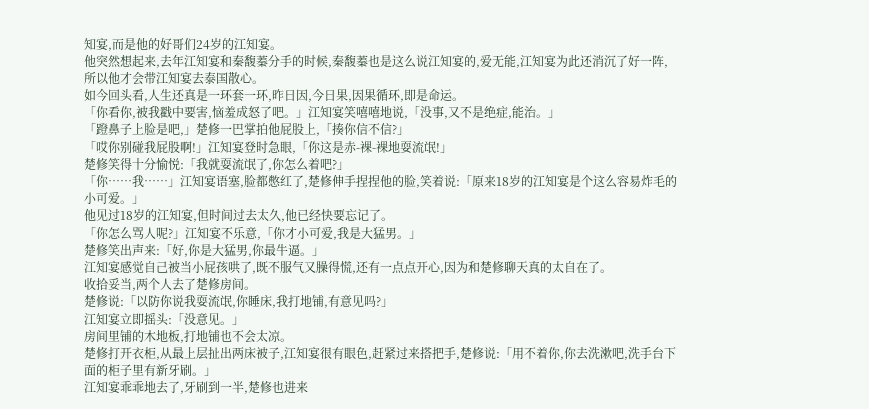知宴,而是他的好哥们24岁的江知宴。
他突然想起来,去年江知宴和秦馥蓁分手的时候,秦馥蓁也是这么说江知宴的,爱无能,江知宴为此还消沉了好一阵,所以他才会带江知宴去泰国散心。
如今回头看,人生还真是一环套一环,昨日因,今日果,因果循环,即是命运。
「你看你,被我戳中要害,恼羞成怒了吧。」江知宴笑嘻嘻地说,「没事,又不是绝症,能治。」
「蹬鼻子上脸是吧,」楚修一巴掌拍他屁股上,「揍你信不信?」
「哎你别碰我屁股啊!」江知宴登时急眼,「你这是赤-裸-裸地耍流氓!」
楚修笑得十分愉悦:「我就耍流氓了,你怎么着吧?」
「你……我……」江知宴语塞,脸都憋红了,楚修伸手捏捏他的脸,笑着说:「原来18岁的江知宴是个这么容易炸毛的小可爱。」
他见过18岁的江知宴,但时间过去太久,他已经快要忘记了。
「你怎么骂人呢?」江知宴不乐意,「你才小可爱,我是大猛男。」
楚修笑出声来:「好,你是大猛男,你最牛逼。」
江知宴感觉自己被当小屁孩哄了,既不服气又臊得慌,还有一点点开心,因为和楚修聊天真的太自在了。
收拾妥当,两个人去了楚修房间。
楚修说:「以防你说我耍流氓,你睡床,我打地铺,有意见吗?」
江知宴立即摇头:「没意见。」
房间里铺的木地板,打地铺也不会太凉。
楚修打开衣柜,从最上层扯出两床被子,江知宴很有眼色,赶紧过来搭把手,楚修说:「用不着你,你去洗漱吧,洗手台下面的柜子里有新牙刷。」
江知宴乖乖地去了,牙刷到一半,楚修也进来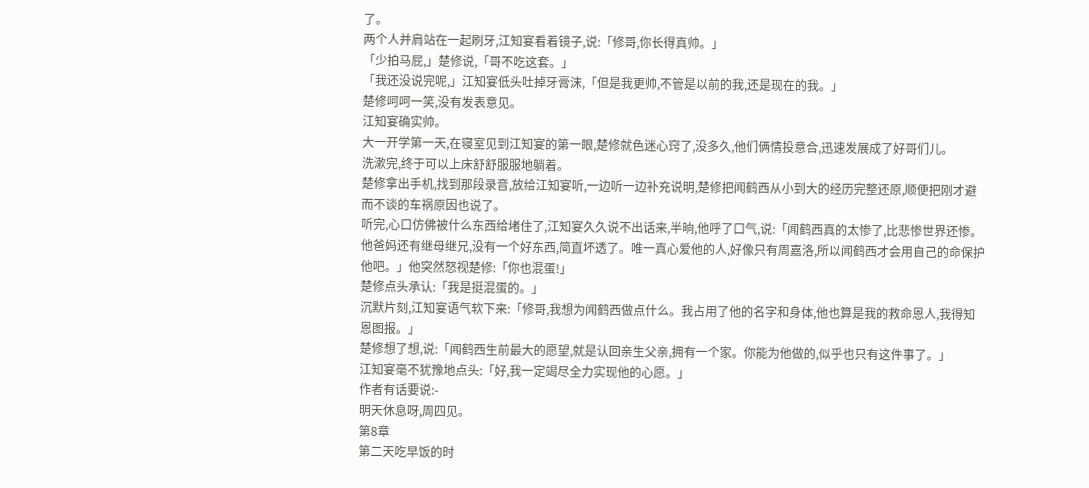了。
两个人并肩站在一起刷牙,江知宴看着镜子,说:「修哥,你长得真帅。」
「少拍马屁,」楚修说,「哥不吃这套。」
「我还没说完呢,」江知宴低头吐掉牙膏沫,「但是我更帅,不管是以前的我,还是现在的我。」
楚修呵呵一笑,没有发表意见。
江知宴确实帅。
大一开学第一天,在寝室见到江知宴的第一眼,楚修就色迷心窍了,没多久,他们俩情投意合,迅速发展成了好哥们儿。
洗漱完,终于可以上床舒舒服服地躺着。
楚修拿出手机,找到那段录音,放给江知宴听,一边听一边补充说明,楚修把闻鹤西从小到大的经历完整还原,顺便把刚才避而不谈的车祸原因也说了。
听完,心口仿佛被什么东西给堵住了,江知宴久久说不出话来,半晌,他呼了口气,说:「闻鹤西真的太惨了,比悲惨世界还惨。他爸妈还有继母继兄,没有一个好东西,简直坏透了。唯一真心爱他的人,好像只有周嘉洛,所以闻鹤西才会用自己的命保护他吧。」他突然怒视楚修:「你也混蛋!」
楚修点头承认:「我是挺混蛋的。」
沉默片刻,江知宴语气软下来:「修哥,我想为闻鹤西做点什么。我占用了他的名字和身体,他也算是我的救命恩人,我得知恩图报。」
楚修想了想,说:「闻鹤西生前最大的愿望,就是认回亲生父亲,拥有一个家。你能为他做的,似乎也只有这件事了。」
江知宴毫不犹豫地点头:「好,我一定竭尽全力实现他的心愿。」
作者有话要说:-
明天休息呀,周四见。
第8章
第二天吃早饭的时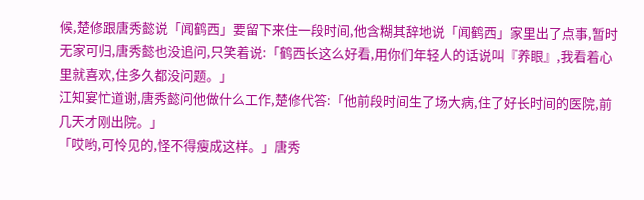候,楚修跟唐秀懿说「闻鹤西」要留下来住一段时间,他含糊其辞地说「闻鹤西」家里出了点事,暂时无家可归,唐秀懿也没追问,只笑着说:「鹤西长这么好看,用你们年轻人的话说叫『养眼』,我看着心里就喜欢,住多久都没问题。」
江知宴忙道谢,唐秀懿问他做什么工作,楚修代答:「他前段时间生了场大病,住了好长时间的医院,前几天才刚出院。」
「哎哟,可怜见的,怪不得瘦成这样。」唐秀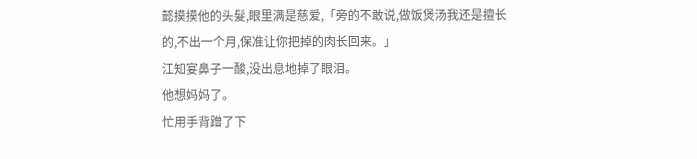懿摸摸他的头髮,眼里满是慈爱,「旁的不敢说,做饭煲汤我还是擅长的,不出一个月,保准让你把掉的肉长回来。」
江知宴鼻子一酸,没出息地掉了眼泪。
他想妈妈了。
忙用手背蹭了下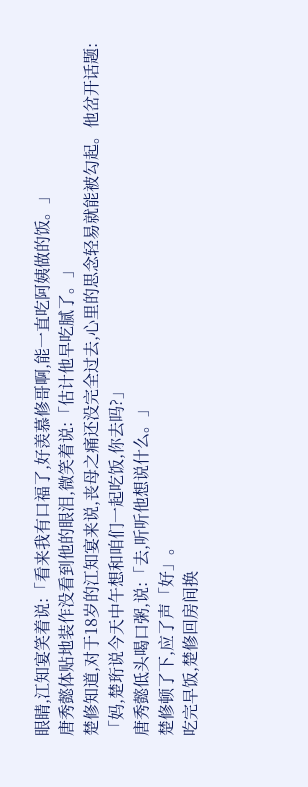眼睛,江知宴笑着说:「看来我有口福了,好羡慕修哥啊,能一直吃阿姨做的饭。」
唐秀懿体贴地装作没看到他的眼泪,微笑着说:「估计他早吃腻了。」
楚修知道,对于18岁的江知宴来说,丧母之痛还没完全过去,心里的思念轻易就能被勾起。他岔开话题:「妈,楚珩说今天中午想和咱们一起吃饭,你去吗?」
唐秀懿低头喝口粥,说:「去,听听他想说什么。」
楚修顿了下,应了声「好」。
吃完早饭,楚修回房间换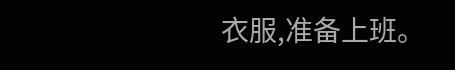衣服,准备上班。